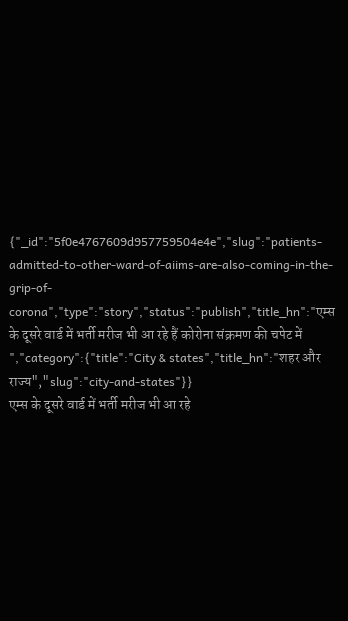{"_id":"5f0e4767609d957759504e4e","slug":"patients-admitted-to-other-ward-of-aiims-are-also-coming-in-the-grip-of-corona","type":"story","status":"publish","title_hn":"एम्स के दूसरे वार्ड में भर्ती मरीज भी आ रहे हैं कोरोना संक्रमण की चपेट में ","category":{"title":"City & states","title_hn":"शहर और राज्य","slug":"city-and-states"}}
एम्स के दूसरे वार्ड में भर्ती मरीज भी आ रहे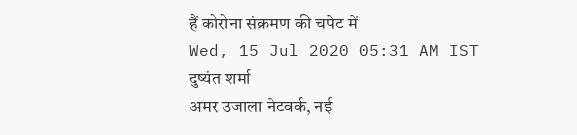हैं कोरोना संक्रमण की चपेट में
Wed, 15 Jul 2020 05:31 AM IST
दुष्यंत शर्मा
अमर उजाला नेटवर्क, नई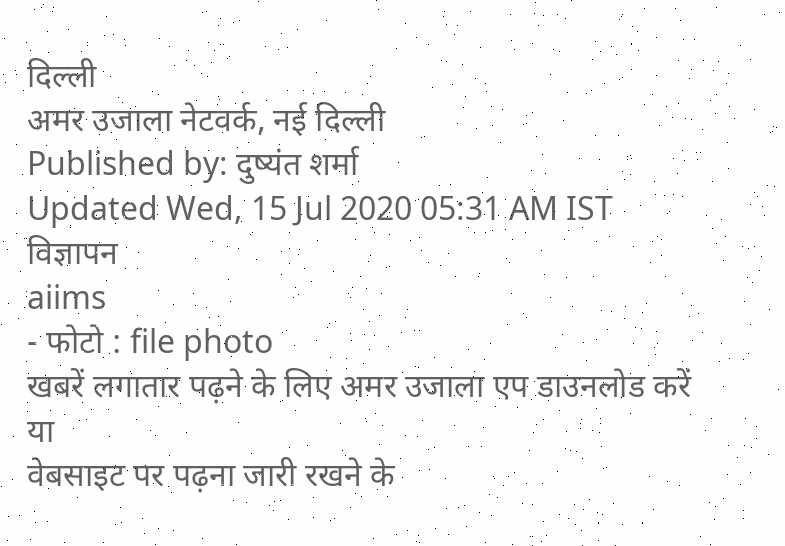दिल्ली
अमर उजाला नेटवर्क, नई दिल्ली
Published by: दुष्यंत शर्मा
Updated Wed, 15 Jul 2020 05:31 AM IST
विज्ञापन
aiims
- फोटो : file photo
खबरें लगातार पढ़ने के लिए अमर उजाला एप डाउनलोड करें
या
वेबसाइट पर पढ़ना जारी रखने के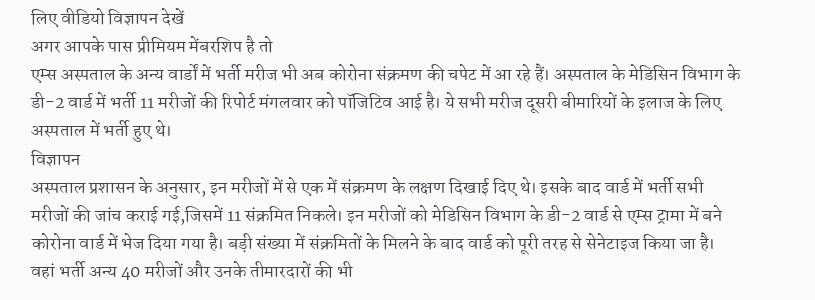लिए वीडियो विज्ञापन देखें
अगर आपके पास प्रीमियम मेंबरशिप है तो
एम्स अस्पताल के अन्य वार्डों में भर्ती मरीज भी अब कोरोना संक्रमण की चपेट में आ रहे हैं। अस्पताल के मेडिसिन विभाग के डी-2 वार्ड में भर्ती 11 मरीजों की रिपोर्ट मंगलवार को पॉजिटिव आई है। ये सभी मरीज दूसरी बीमारियों के इलाज के लिए अस्पताल में भर्ती हुए थे।
विज्ञापन
अस्पताल प्रशासन के अनुसार, इन मरीजों में से एक में संक्रमण के लक्षण दिखाई दिए थे। इसके बाद वार्ड में भर्ती सभी मरीजों की जांच कराई गई,जिसमें 11 संक्रमित निकले। इन मरीजों को मेडिसिन विभाग के डी-2 वार्ड से एम्स ट्रामा में बने कोरोना वार्ड में भेज दिया गया है। बड़ी संख्या में संक्रमितों के मिलने के बाद वार्ड को पूरी तरह से सेनेटाइज किया जा है। वहां भर्ती अन्य 40 मरीजों और उनके तीमारदारों की भी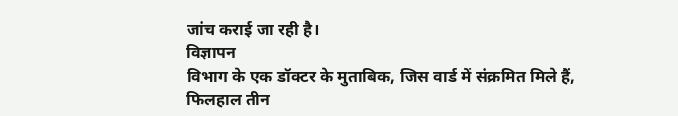जांच कराई जा रही है।
विज्ञापन
विभाग के एक डॉक्टर के मुताबिक, जिस वार्ड में संक्रमित मिले हैं, फिलहाल तीन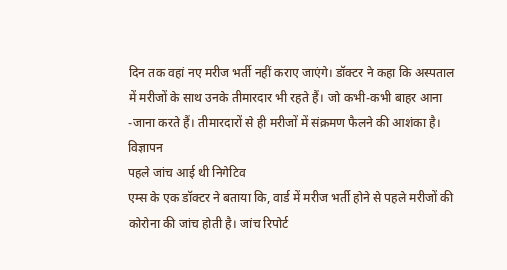दिन तक वहां नए मरीज भर्ती नहीं कराए जाएंगे। डॉक्टर ने कहा कि अस्पताल में मरीजों के साथ उनके तीमारदार भी रहते हैं। जो कभी-कभी बाहर आना -जाना करते हैं। तीमारदारों से ही मरीजों में संक्रमण फैलने की आशंका है।
विज्ञापन
पहले जांच आई थी निगेटिव
एम्स के एक डॉक्टर ने बताया कि, वार्ड में मरीज भर्ती होने से पहले मरीजों की कोरोना की जांच होती है। जांच रिपोर्ट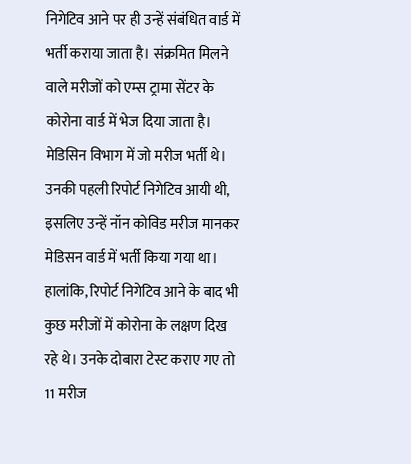निगेटिव आने पर ही उन्हें संबंधित वार्ड में भर्ती कराया जाता है। संक्रमित मिलने वाले मरीजों को एम्स ट्रामा सेंटर के कोरोना वार्ड में भेज दिया जाता है। मेडिसिन विभाग में जो मरीज भर्ती थे। उनकी पहली रिपोर्ट निगेटिव आयी थी, इसलिए उन्हें नॉन कोविड मरीज मानकर मेडिसन वार्ड में भर्ती किया गया था। हालांकि, रिपोर्ट निगेटिव आने के बाद भी कुछ मरीजों में कोरोना के लक्षण दिख रहे थे। उनके दोबारा टेस्ट कराए गए तो 11 मरीज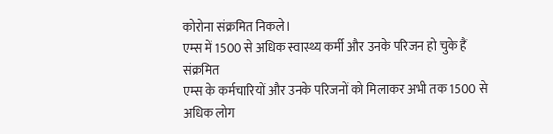कोरोना संक्रमित निकले।
एम्स में 1500 से अधिक स्वास्थ्य कर्मी और उनके परिजन हो चुके हैं संक्रमित
एम्स के कर्मचारियों और उनके परिजनों को मिलाकर अभी तक 1500 से अधिक लोग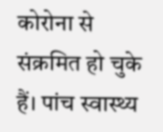कोरोना से संक्रमित हो चुके हैं। पांच स्वास्थ्य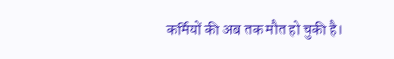कर्मियों की अब तक मौत हो चुकी है।